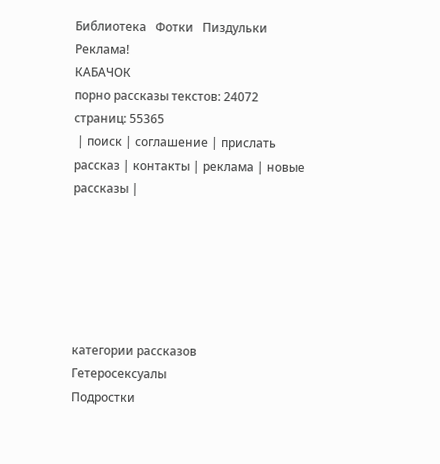Библиотека   Фотки   Пиздульки   Реклама!
КАБАЧОК
порно рассказы текстов: 24072
страниц: 55365
 | поиск | соглашение | прислать рассказ | контакты | реклама | новые рассказы |






категории рассказов
Гетеросексуалы
Подростки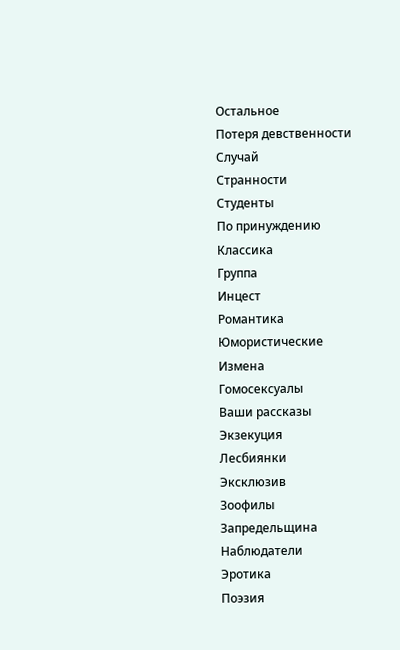Остальное
Потеря девственности
Случай
Странности
Студенты
По принуждению
Классика
Группа
Инцест
Романтика
Юмористические
Измена
Гомосексуалы
Ваши рассказы
Экзекуция
Лесбиянки
Эксклюзив
Зоофилы
Запредельщина
Наблюдатели
Эротика
Поэзия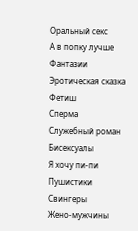Оральный секс
А в попку лучше
Фантазии
Эротическая сказка
Фетиш
Сперма
Служебный роман
Бисексуалы
Я хочу пи-пи
Пушистики
Свингеры
Жено-мужчины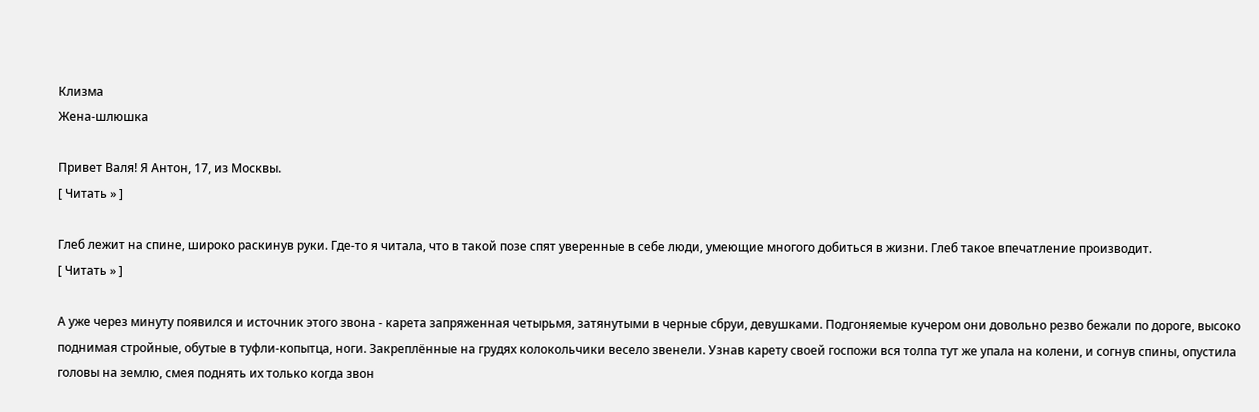Клизма
Жена-шлюшка

Привет Валя! Я Антон, 17, из Москвы.
[ Читать » ]

Глеб лежит на спине, широко раскинув руки. Где-то я читала, что в такой позе спят уверенные в себе люди, умеющие многого добиться в жизни. Глеб такое впечатление производит.
[ Читать » ]

А уже через минуту появился и источник этого звона - карета запряженная четырьмя, затянутыми в черные сбруи, девушками. Подгоняемые кучером они довольно резво бежали по дороге, высоко поднимая стройные, обутые в туфли-копытца, ноги. Закреплённые на грудях колокольчики весело звенели. Узнав карету своей госпожи вся толпа тут же упала на колени, и согнув спины, опустила головы на землю, смея поднять их только когда звон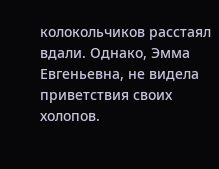колокольчиков расстаял вдали. Однако, Эмма Евгеньевна, не видела приветствия своих холопов.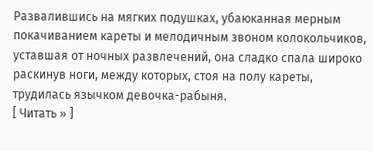Развалившись на мягких подушках, убаюканная мерным покачиванием кареты и мелодичным звоном колокольчиков, уставшая от ночных развлечений, она сладко спала широко раскинув ноги, между которых, стоя на полу кареты, трудилась язычком девочка-рабыня.
[ Читать » ]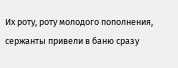Их роту, роту молодого пополнения, сержанты привели в баню сразу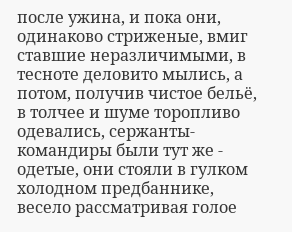после ужина, и пока они, одинаково стриженые, вмиг ставшие неразличимыми, в тесноте деловито мылись, а потом, получив чистое бельё, в толчее и шуме торопливо одевались, сержанты-командиры были тут же - одетые, они стояли в гулком холодном предбаннике, весело рассматривая голое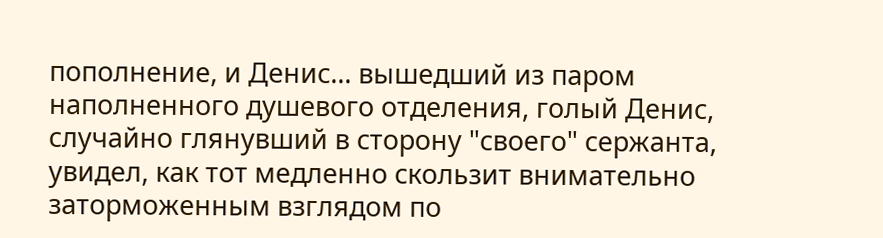пополнение, и Денис... вышедший из паром наполненного душевого отделения, голый Денис, случайно глянувший в сторону "своего" сержанта, увидел, как тот медленно скользит внимательно заторможенным взглядом по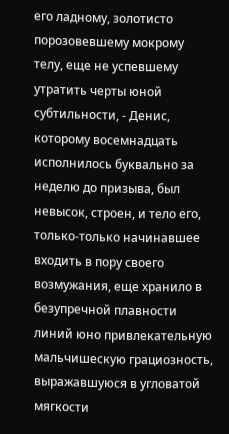его ладному, золотисто порозовевшему мокрому телу, еще не успевшему утратить черты юной субтильности, - Денис, которому восемнадцать исполнилось буквально за неделю до призыва, был невысок, строен, и тело его, только-только начинавшее входить в пору своего возмужания, еще хранило в безупречной плавности линий юно привлекательную мальчишескую грациозность, выражавшуюся в угловатой мягкости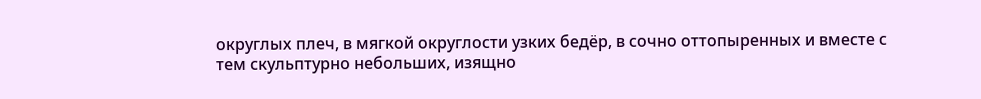округлых плеч, в мягкой округлости узких бедёр, в сочно оттопыренных и вместе с тем скульптурно небольших, изящно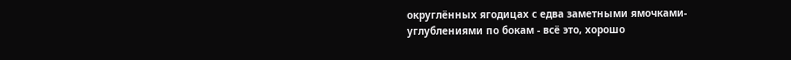округлённых ягодицах с едва заметными ямочками-углублениями по бокам - всё это, хорошо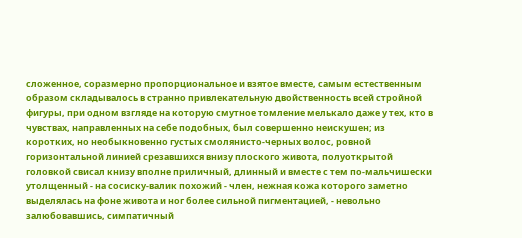сложенное, соразмерно пропорциональное и взятое вместе, самым естественным образом складывалось в странно привлекательную двойственность всей стройной фигуры, при одном взгляде на которую смутное томление мелькало даже у тех, кто в чувствах, направленных на себе подобных, был совершенно неискушен; из коротких, но необыкновенно густых смолянисто-черных волос, ровной горизонтальной линией срезавшихся внизу плоского живота, полуоткрытой головкой свисал книзу вполне приличный, длинный и вместе с тем по-мальчишески утолщенный - на сосиску-валик похожий - член, нежная кожа которого заметно выделялась на фоне живота и ног более сильной пигментацией, - невольно залюбовавшись, симпатичный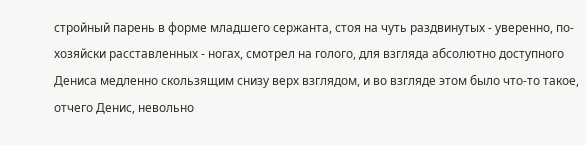стройный парень в форме младшего сержанта, стоя на чуть раздвинутых - уверенно, по-хозяйски расставленных - ногах, смотрел на голого, для взгляда абсолютно доступного Дениса медленно скользящим снизу верх взглядом, и во взгляде этом было что-то такое, отчего Денис, невольно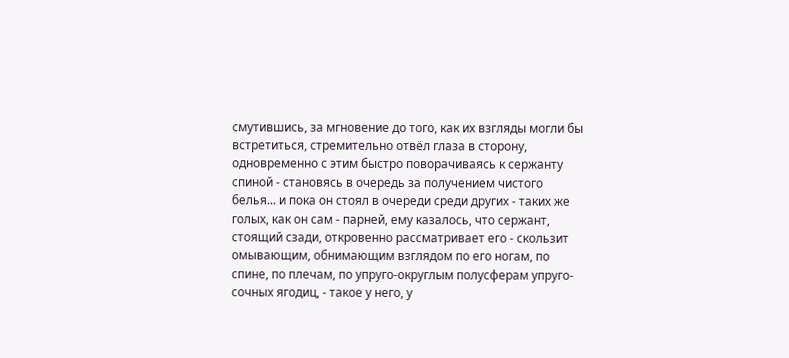смутившись, за мгновение до того, как их взгляды могли бы встретиться, стремительно отвёл глаза в сторону, одновременно с этим быстро поворачиваясь к сержанту спиной - становясь в очередь за получением чистого белья... и пока он стоял в очереди среди других - таких же голых, как он сам - парней, ему казалось, что сержант, стоящий сзади, откровенно рассматривает его - скользит омывающим, обнимающим взглядом по его ногам, по спине, по плечам, по упруго-округлым полусферам упруго-сочных ягодиц, - такое у него, у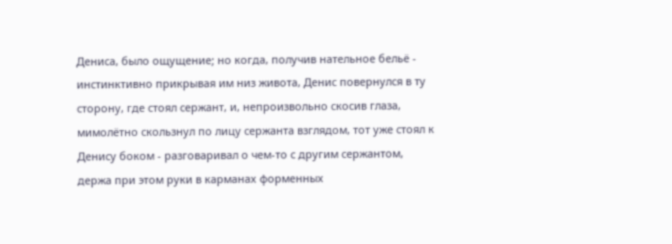Дениса, было ощущение; но когда, получив нательное бельё - инстинктивно прикрывая им низ живота, Денис повернулся в ту сторону, где стоял сержант, и, непроизвольно скосив глаза, мимолётно скользнул по лицу сержанта взглядом, тот уже стоял к Денису боком - разговаривал о чем-то с другим сержантом, держа при этом руки в карманах форменных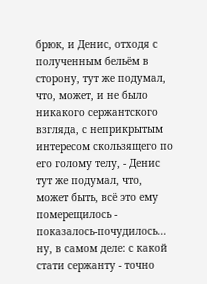брюк, и Денис, отходя с полученным бельём в сторону, тут же подумал, что, может, и не было никакого сержантского взгляда, с неприкрытым интересом скользящего по его голому телу, - Денис тут же подумал, что, может быть, всё это ему померещилось - показалось-почудилось... ну, в самом деле: с какой стати сержанту - точно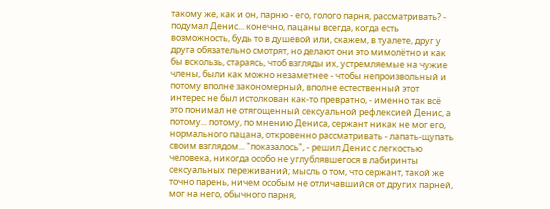такому же, как и он, парню - его, голого парня, рассматривать? - подумал Денис... конечно, пацаны всегда, когда есть возможность, будь то в душевой или, скажем, в туалете, друг у друга обязательно смотрят, но делают они это мимолётно и как бы вскользь, стараясь, чтоб взгляды их, устремляемые на чужие члены, были как можно незаметнее - чтобы непроизвольный и потому вполне закономерный, вполне естественный этот интерес не был истолкован как-то превратно, - именно так всё это понимал не отягощенный сексуальной рефлексией Денис, а потому... потому, по мнению Дениса, сержант никак не мог его, нормального пацана, откровенно рассматривать - лапать-щупать своим взглядом... "показалось", - решил Денис с легкостью человека, никогда особо не углублявшегося в лабиринты сексуальных переживаний; мысль о том, что сержант, такой же точно парень, ничем особым не отличавшийся от других парней, мог на него, обычного парня,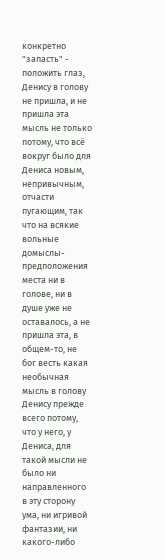конкретно "запасть" - положить глаз, Денису в голову не пришла, и не пришла эта мысль не только потому, что всё вокруг было для Дениса новым, непривычным, отчасти пугающим, так что на всякие вольные домыслы-предположения места ни в голове, ни в душе уже не оставалось, а не пришла эта, в общем-то, не бог весть какая необычная мысль в голову Денису прежде всего потому, что у него, у Дениса, для такой мысли не было ни направленного в эту сторону ума, ни игривой фантазии, ни какого-либо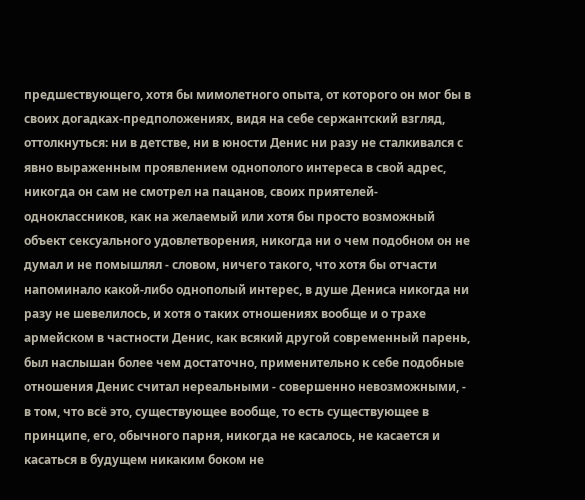предшествующего, хотя бы мимолетного опыта, от которого он мог бы в своих догадках-предположениях, видя на себе сержантский взгляд, оттолкнуться: ни в детстве, ни в юности Денис ни разу не сталкивался с явно выраженным проявлением однополого интереса в свой адрес, никогда он сам не смотрел на пацанов, своих приятелей-одноклассников, как на желаемый или хотя бы просто возможный объект сексуального удовлетворения, никогда ни о чем подобном он не думал и не помышлял - словом, ничего такого, что хотя бы отчасти напоминало какой-либо однополый интерес, в душе Дениса никогда ни разу не шевелилось, и хотя о таких отношениях вообще и о трахе армейском в частности Денис, как всякий другой современный парень, был наслышан более чем достаточно, применительно к себе подобные отношения Денис считал нереальными - совершенно невозможными, - в том, что всё это, существующее вообще, то есть существующее в принципе, его, обычного парня, никогда не касалось, не касается и касаться в будущем никаким боком не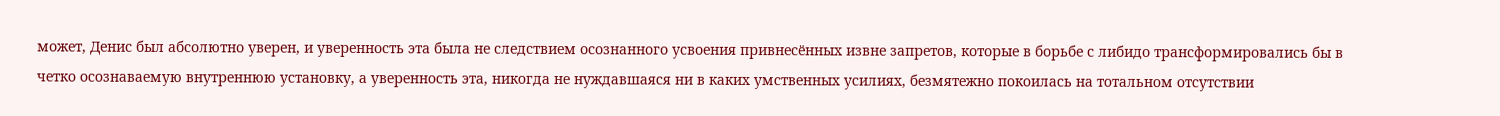может, Денис был абсолютно уверен, и уверенность эта была не следствием осознанного усвоения привнесённых извне запретов, которые в борьбе с либидо трансформировались бы в четко осознаваемую внутреннюю установку, а уверенность эта, никогда не нуждавшаяся ни в каких умственных усилиях, безмятежно покоилась на тотальном отсутствии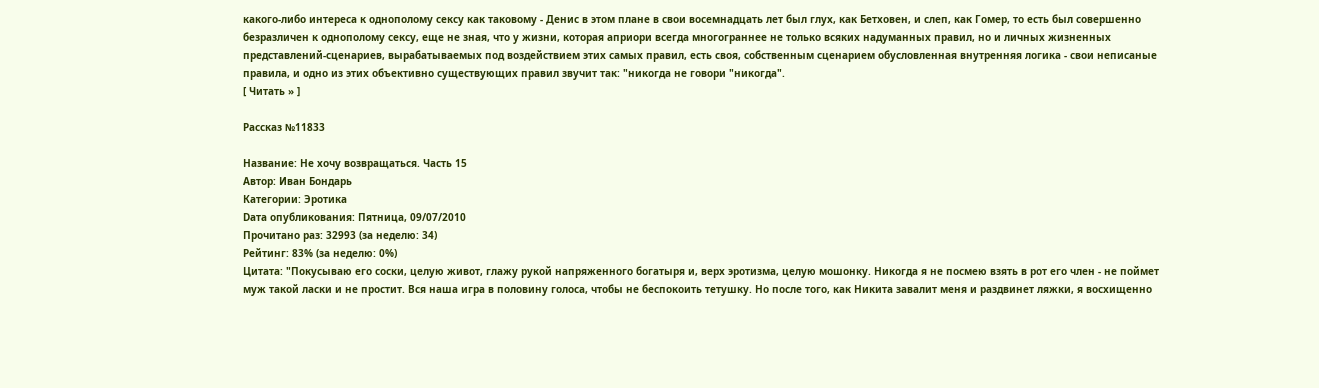какого-либо интереса к однополому сексу как таковому - Денис в этом плане в свои восемнадцать лет был глух, как Бетховен, и слеп, как Гомер, то есть был совершенно безразличен к однополому сексу, еще не зная, что у жизни, которая априори всегда многограннее не только всяких надуманных правил, но и личных жизненных представлений-сценариев, вырабатываемых под воздействием этих самых правил, есть своя, собственным сценарием обусловленная внутренняя логика - свои неписаные правила, и одно из этих объективно существующих правил звучит так: "никогда не говори "никогда".
[ Читать » ]

Рассказ №11833

Название: Не хочу возвращаться. Часть 15
Автор: Иван Бондарь
Категории: Эротика
Dата опубликования: Пятница, 09/07/2010
Прочитано раз: 32993 (за неделю: 34)
Рейтинг: 83% (за неделю: 0%)
Цитата: "Покусываю его соски, целую живот, глажу рукой напряженного богатыря и, верх эротизма, целую мошонку. Никогда я не посмею взять в рот его член - не поймет муж такой ласки и не простит. Вся наша игра в половину голоса, чтобы не беспокоить тетушку. Но после того, как Никита завалит меня и раздвинет ляжки, я восхищенно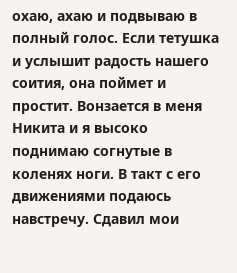охаю, ахаю и подвываю в полный голос. Если тетушка и услышит радость нашего соития, она поймет и простит. Вонзается в меня Никита и я высоко поднимаю согнутые в коленях ноги. В такт с его движениями подаюсь навстречу. Сдавил мои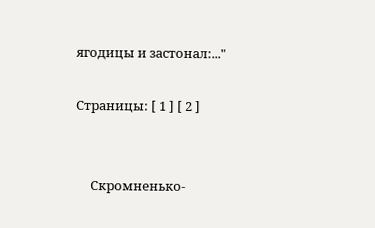ягодицы и застонал:..."

Страницы: [ 1 ] [ 2 ]


     Скромненько-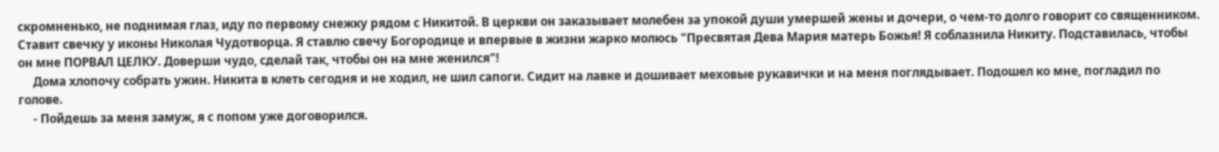скромненько, не поднимая глаз, иду по первому снежку рядом с Никитой. В церкви он заказывает молебен за упокой души умершей жены и дочери, о чем-то долго говорит со священником. Ставит свечку у иконы Николая Чудотворца. Я ставлю свечу Богородице и впервые в жизни жарко молюсь "Пресвятая Дева Мария матерь Божья! Я соблазнила Никиту. Подставилась, чтобы он мне ПОРВАЛ ЦЕЛКУ. Доверши чудо, сделай так, чтобы он на мне женился"!
     Дома хлопочу собрать ужин. Никита в клеть сегодня и не ходил, не шил сапоги. Сидит на лавке и дошивает меховые рукавички и на меня поглядывает. Подошел ко мне, погладил по голове.
     - Пойдешь за меня замуж, я с попом уже договорился.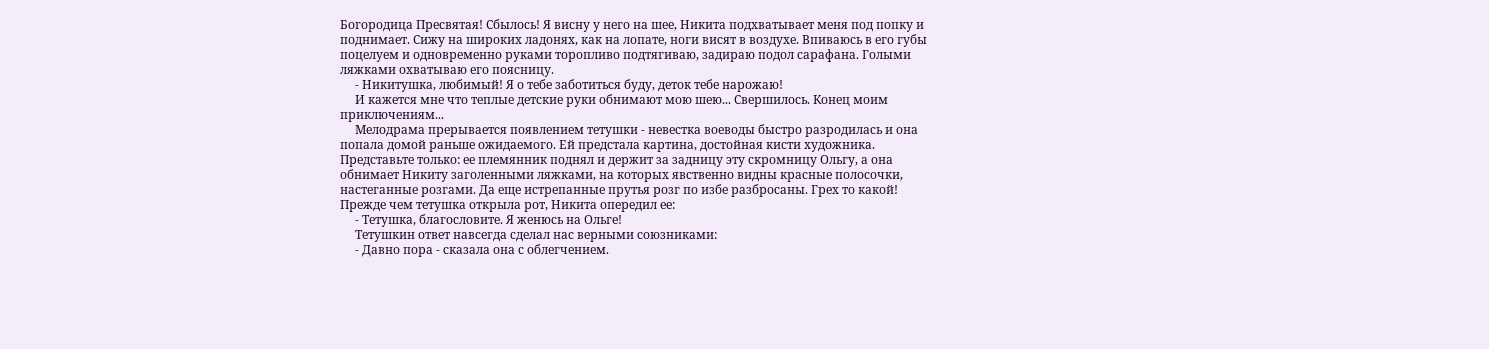Богородица Пресвятая! Сбылось! Я висну у него на шее, Никита подхватывает меня под попку и поднимает. Сижу на широких ладонях, как на лопате, ноги висят в воздухе. Впиваюсь в его губы поцелуем и одновременно руками торопливо подтягиваю, задираю подол сарафана. Голыми ляжками охватываю его поясницу.
     - Никитушка, любимый! Я о тебе заботиться буду, деток тебе нарожаю!
     И кажется мне что теплые детские руки обнимают мою шею... Свершилось. Конец моим приключениям...
     Мелодрама прерывается появлением тетушки - невестка воеводы быстро разродилась и она попала домой раньше ожидаемого. Ей предстала картина, достойная кисти художника. Представьте только: ее племянник поднял и держит за задницу эту скромницу Ольгу, а она обнимает Никиту заголенными ляжками, на которых явственно видны красные полосочки, настеганные розгами. Да еще истрепанные прутья розг по избе разбросаны. Грех то какой! Прежде чем тетушка открыла рот, Никита опередил ее:
     - Тетушка, благословите. Я женюсь на Ольге!
     Тетушкин ответ навсегда сделал нас верными союзниками:
     - Давно пора - сказала она с облегчением.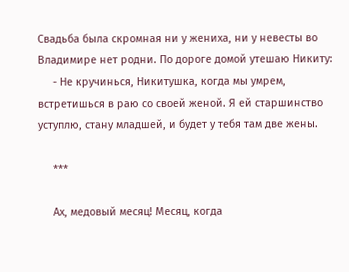Свадьба была скромная ни у жениха, ни у невесты во Владимире нет родни. По дороге домой утешаю Никиту:
     - Не кручинься, Никитушка, когда мы умрем, встретишься в раю со своей женой. Я ей старшинство уступлю, стану младшей, и будет у тебя там две жены.

     ***

     Ах, медовый месяц! Месяц, когда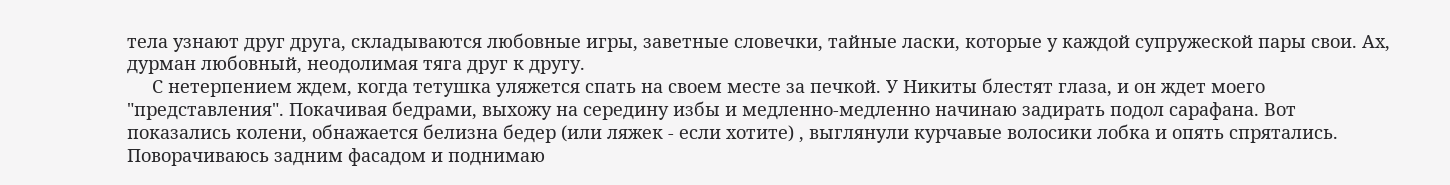тела узнают друг друга, складываются любовные игры, заветные словечки, тайные ласки, которые у каждой супружеской пары свои. Ах, дурман любовный, неодолимая тяга друг к другу.
     С нетерпением ждем, когда тетушка уляжется спать на своем месте за печкой. У Никиты блестят глаза, и он ждет моего "представления". Покачивая бедрами, выхожу на середину избы и медленно-медленно начинаю задирать подол сарафана. Вот показались колени, обнажается белизна бедер (или ляжек - если хотите) , выглянули курчавые волосики лобка и опять спрятались. Поворачиваюсь задним фасадом и поднимаю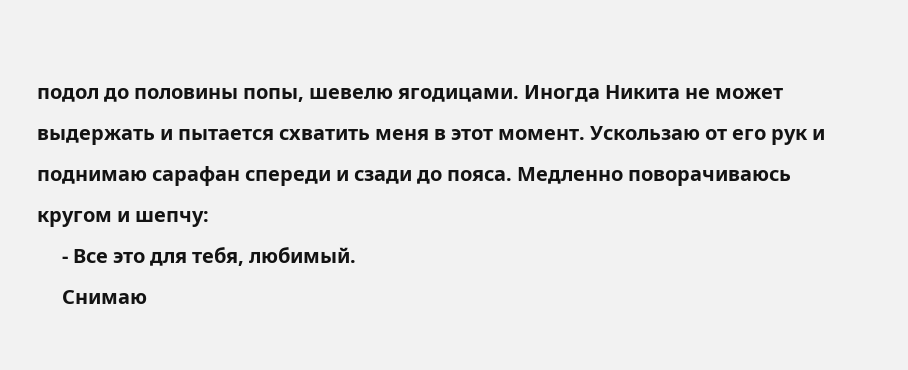подол до половины попы, шевелю ягодицами. Иногда Никита не может выдержать и пытается схватить меня в этот момент. Ускользаю от его рук и поднимаю сарафан спереди и сзади до пояса. Медленно поворачиваюсь кругом и шепчу:
     - Все это для тебя, любимый.
     Снимаю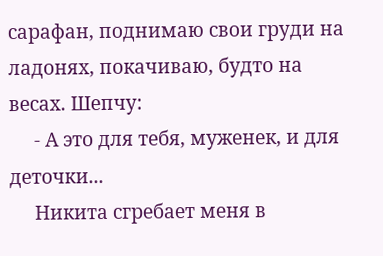сарафан, поднимаю свои груди на ладонях, покачиваю, будто на весах. Шепчу:
     - А это для тебя, муженек, и для деточки...
     Никита сгребает меня в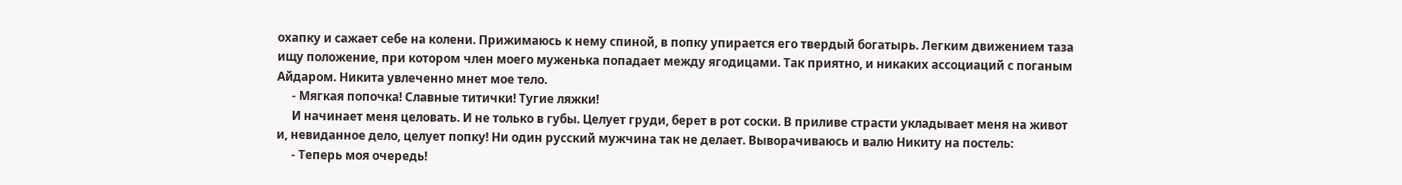охапку и сажает себе на колени. Прижимаюсь к нему спиной, в попку упирается его твердый богатырь. Легким движением таза ищу положение, при котором член моего муженька попадает между ягодицами. Так приятно, и никаких ассоциаций с поганым Айдаром. Никита увлеченно мнет мое тело.
     - Мягкая попочка! Славные титички! Тугие ляжки!
     И начинает меня целовать. И не только в губы. Целует груди, берет в рот соски. В приливе страсти укладывает меня на живот и, невиданное дело, целует попку! Ни один русский мужчина так не делает. Выворачиваюсь и валю Никиту на постель:
     - Теперь моя очередь!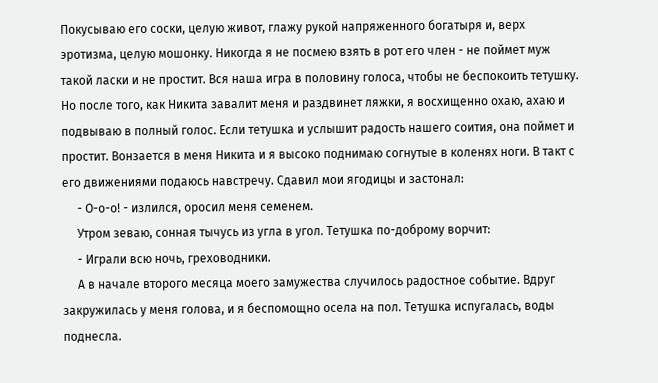Покусываю его соски, целую живот, глажу рукой напряженного богатыря и, верх эротизма, целую мошонку. Никогда я не посмею взять в рот его член - не поймет муж такой ласки и не простит. Вся наша игра в половину голоса, чтобы не беспокоить тетушку. Но после того, как Никита завалит меня и раздвинет ляжки, я восхищенно охаю, ахаю и подвываю в полный голос. Если тетушка и услышит радость нашего соития, она поймет и простит. Вонзается в меня Никита и я высоко поднимаю согнутые в коленях ноги. В такт с его движениями подаюсь навстречу. Сдавил мои ягодицы и застонал:
     - О-о-о! - излился, оросил меня семенем.
     Утром зеваю, сонная тычусь из угла в угол. Тетушка по-доброму ворчит:
     - Играли всю ночь, греховодники.
     А в начале второго месяца моего замужества случилось радостное событие. Вдруг закружилась у меня голова, и я беспомощно осела на пол. Тетушка испугалась, воды поднесла.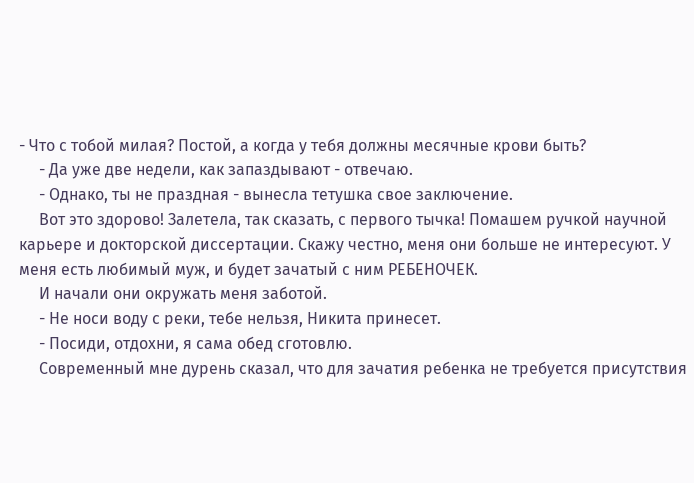- Что с тобой милая? Постой, а когда у тебя должны месячные крови быть?
     - Да уже две недели, как запаздывают - отвечаю.
     - Однако, ты не праздная - вынесла тетушка свое заключение.
     Вот это здорово! Залетела, так сказать, с первого тычка! Помашем ручкой научной карьере и докторской диссертации. Скажу честно, меня они больше не интересуют. У меня есть любимый муж, и будет зачатый с ним РЕБЕНОЧЕК.
     И начали они окружать меня заботой.
     - Не носи воду с реки, тебе нельзя, Никита принесет.
     - Посиди, отдохни, я сама обед сготовлю.
     Современный мне дурень сказал, что для зачатия ребенка не требуется присутствия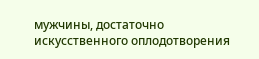мужчины, достаточно искусственного оплодотворения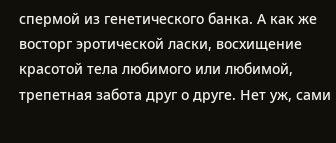спермой из генетического банка. А как же восторг эротической ласки, восхищение красотой тела любимого или любимой, трепетная забота друг о друге. Нет уж, сами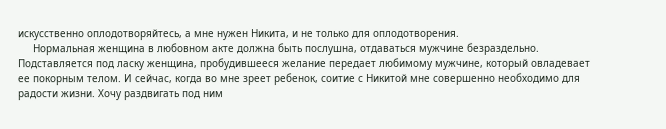искусственно оплодотворяйтесь, а мне нужен Никита, и не только для оплодотворения.
     Нормальная женщина в любовном акте должна быть послушна, отдаваться мужчине безраздельно. Подставляется под ласку женщина, пробудившееся желание передает любимому мужчине, который овладевает ее покорным телом. И сейчас, когда во мне зреет ребенок, соитие с Никитой мне совершенно необходимо для радости жизни. Хочу раздвигать под ним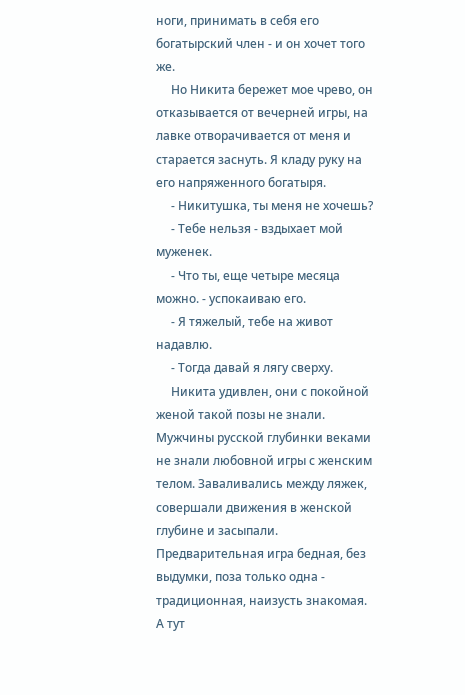ноги, принимать в себя его богатырский член - и он хочет того же.
     Но Никита бережет мое чрево, он отказывается от вечерней игры, на лавке отворачивается от меня и старается заснуть. Я кладу руку на его напряженного богатыря.
     - Никитушка, ты меня не хочешь?
     - Тебе нельзя - вздыхает мой муженек.
     - Что ты, еще четыре месяца можно. - успокаиваю его.
     - Я тяжелый, тебе на живот надавлю.
     - Тогда давай я лягу сверху.
     Никита удивлен, они с покойной женой такой позы не знали. Мужчины русской глубинки веками не знали любовной игры с женским телом. Заваливались между ляжек, совершали движения в женской глубине и засыпали. Предварительная игра бедная, без выдумки, поза только одна - традиционная, наизусть знакомая. А тут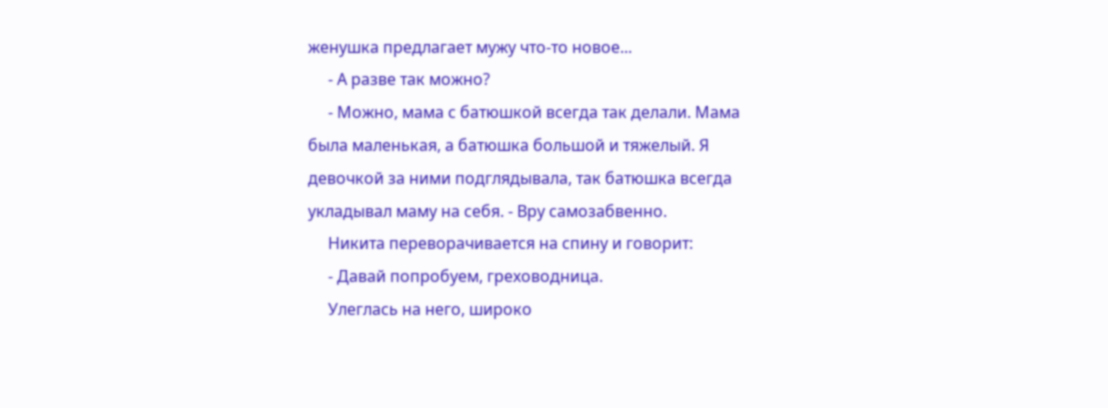женушка предлагает мужу что-то новое...
     - А разве так можно?
     - Можно, мама с батюшкой всегда так делали. Мама была маленькая, а батюшка большой и тяжелый. Я девочкой за ними подглядывала, так батюшка всегда укладывал маму на себя. - Вру самозабвенно.
     Никита переворачивается на спину и говорит:
     - Давай попробуем, греховодница.
     Улеглась на него, широко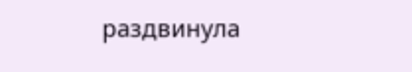раздвинула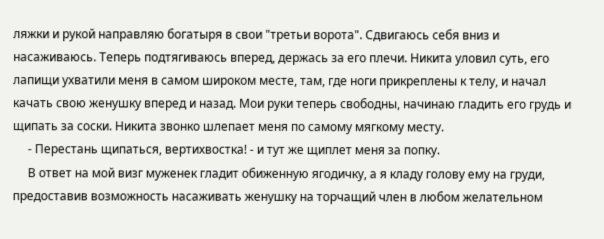ляжки и рукой направляю богатыря в свои "третьи ворота". Сдвигаюсь себя вниз и насаживаюсь. Теперь подтягиваюсь вперед, держась за его плечи. Никита уловил суть, его лапищи ухватили меня в самом широком месте, там, где ноги прикреплены к телу, и начал качать свою женушку вперед и назад. Мои руки теперь свободны, начинаю гладить его грудь и щипать за соски. Никита звонко шлепает меня по самому мягкому месту.
     - Перестань щипаться, вертихвостка! - и тут же щиплет меня за попку.
     В ответ на мой визг муженек гладит обиженную ягодичку, а я кладу голову ему на груди, предоставив возможность насаживать женушку на торчащий член в любом желательном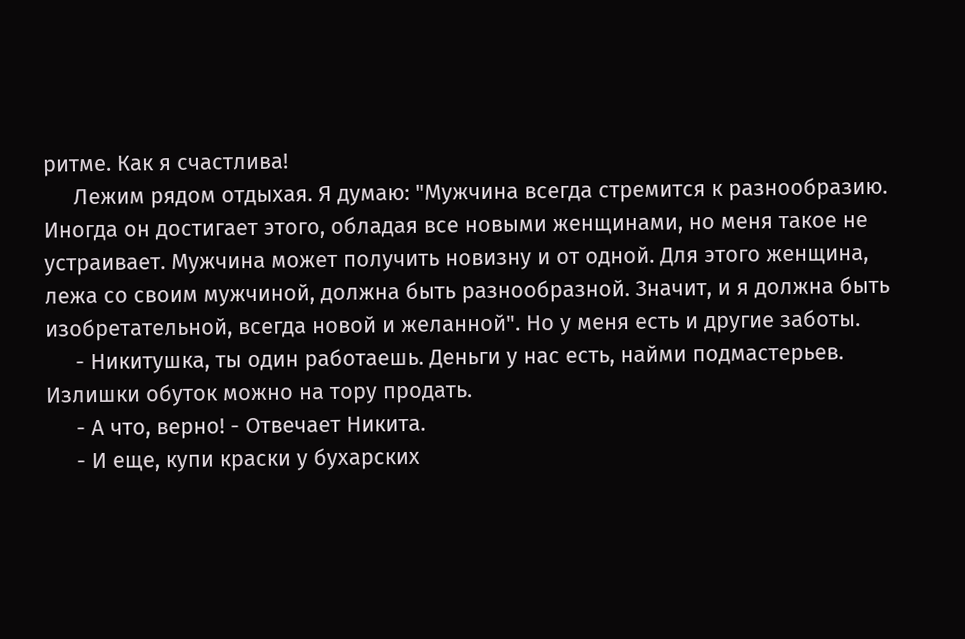ритме. Как я счастлива!
     Лежим рядом отдыхая. Я думаю: "Мужчина всегда стремится к разнообразию. Иногда он достигает этого, обладая все новыми женщинами, но меня такое не устраивает. Мужчина может получить новизну и от одной. Для этого женщина, лежа со своим мужчиной, должна быть разнообразной. Значит, и я должна быть изобретательной, всегда новой и желанной". Но у меня есть и другие заботы.
     - Никитушка, ты один работаешь. Деньги у нас есть, найми подмастерьев. Излишки обуток можно на тору продать.
     - А что, верно! - Отвечает Никита.
     - И еще, купи краски у бухарских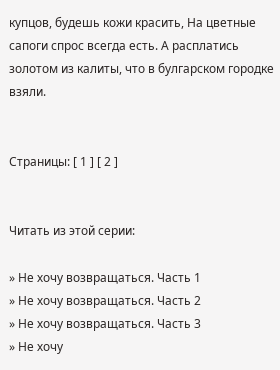купцов, будешь кожи красить, На цветные сапоги спрос всегда есть. А расплатись золотом из калиты, что в булгарском городке взяли.


Страницы: [ 1 ] [ 2 ]


Читать из этой серии:

» Не хочу возвращаться. Часть 1
» Не хочу возвращаться. Часть 2
» Не хочу возвращаться. Часть 3
» Не хочу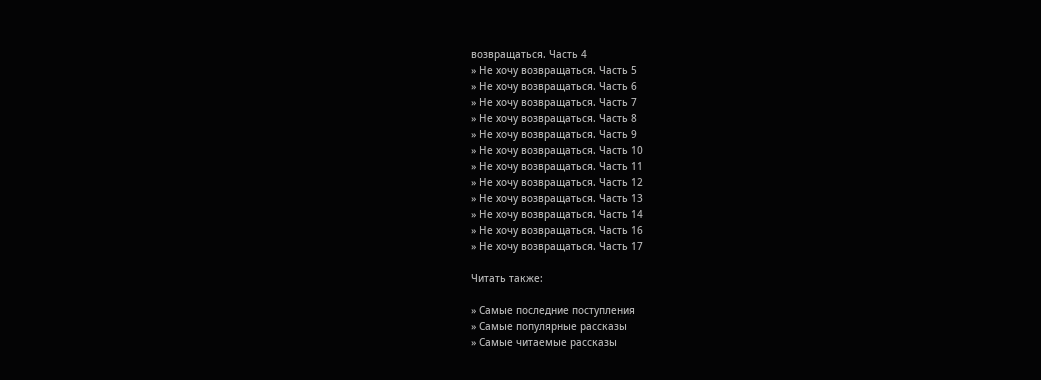возвращаться. Часть 4
» Не хочу возвращаться. Часть 5
» Не хочу возвращаться. Часть 6
» Не хочу возвращаться. Часть 7
» Не хочу возвращаться. Часть 8
» Не хочу возвращаться. Часть 9
» Не хочу возвращаться. Часть 10
» Не хочу возвращаться. Часть 11
» Не хочу возвращаться. Часть 12
» Не хочу возвращаться. Часть 13
» Не хочу возвращаться. Часть 14
» Не хочу возвращаться. Часть 16
» Не хочу возвращаться. Часть 17

Читать также:

» Самые последние поступления
» Самые популярные рассказы
» Самые читаемые рассказы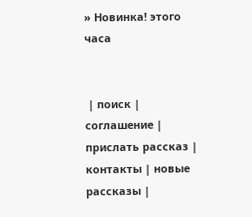» Новинка! этого часа


 | поиск | соглашение | прислать рассказ | контакты | новые рассказы |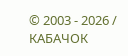© 2003 - 2026 / КАБАЧОК